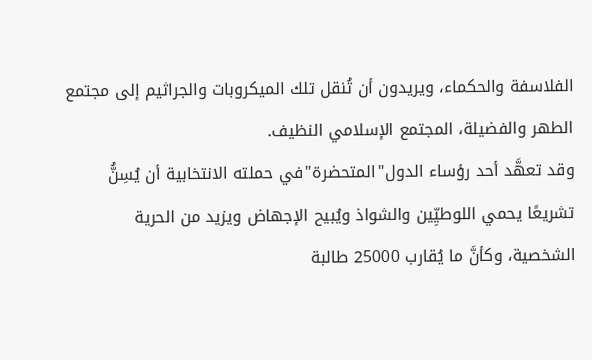الفلاسفة والحكماء، ويريدون أن تُنقل تلك الميكروبات والجراثيم إلى مجتمع الطهر والفضيلة، المجتمع الإسلامي النظيف.
وقد تعهَّد أحد رؤساء الدول"المتحضرة"في حملته الانتخابية أن يُسِنُّ تشريعًا يحمي اللوطيِّين والشواذ ويُبيح الإجهاض ويزيد من الحرية الشخصية، وكأنَّ ما يُقارب 25000 طالبة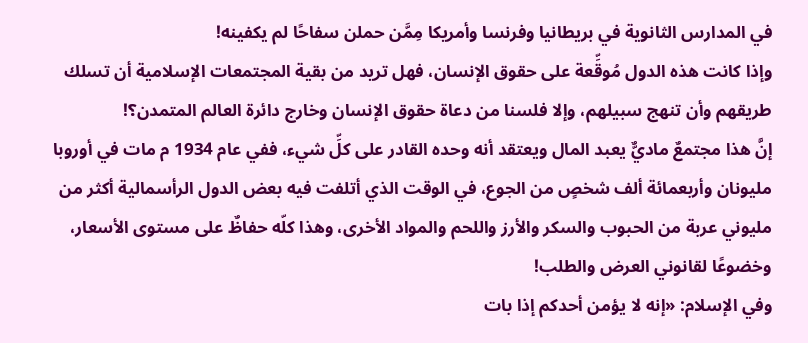في المدارس الثانوية في بريطانيا وفرنسا وأمريكا مِمَّن حملن سفاحًا لم يكفينه!
وإذا كانت هذه الدول مُوقِّعة على حقوق الإنسان، فهل تريد من بقية المجتمعات الإسلامية أن تسلك طريقهم وأن تنهج سبيلهم، وإلا فلسنا من دعاة حقوق الإنسان وخارج دائرة العالم المتمدن؟!
إنَّ هذا مجتمعٌ ماديٌّ يعبد المال ويعتقد أنه وحده القادر على كلِّ شيء، ففي عام 1934 م مات في أوروبا مليونان وأربعمائة ألف شخصٍ من الجوع، في الوقت الذي أتلفت فيه بعض الدول الرأسمالية أكثر من مليوني عربة من الحبوب والسكر والأرز واللحم والمواد الأخرى، وهذا كلّه حفاظٌ على مستوى الأسعار، وخضوعًا لقانوني العرض والطلب!
وفي الإسلام: «إنه لا يؤمن أحدكم إذا بات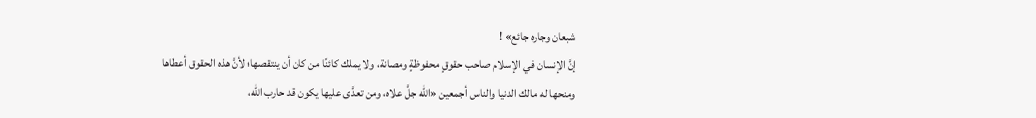شبعان وجاره جائع» !
إنَّ الإنسان في الإسلام صاحب حقوقٍ محفوظةٍ ومصانة، ولا يملك كائنًا من كان أن ينتقصها؛ لأنَّ هذه الحقوق أعطاها ومنحها له مالك الدنيا والناس أجمعين «الله جلَّ علاه، ومن تعدَّى عليها يكون قد حارب الله،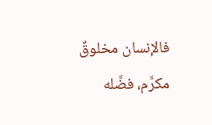فالإنسان مخلوقٌ مكرَّم، فضَّله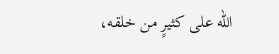الله على كثيرٍ من خلقه،